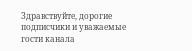Здравствуйте, дорогие подписчики и уважаемые гости канала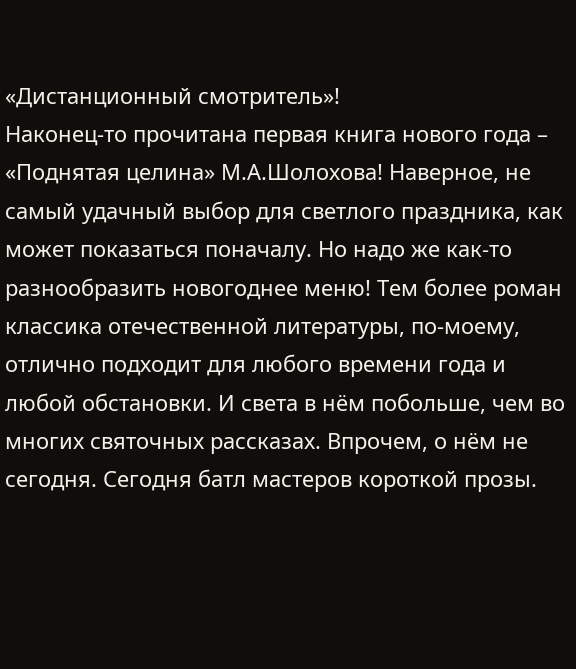«Дистанционный смотритель»!
Наконец-то прочитана первая книга нового года – «Поднятая целина» М.А.Шолохова! Наверное, не самый удачный выбор для светлого праздника, как может показаться поначалу. Но надо же как-то разнообразить новогоднее меню! Тем более роман классика отечественной литературы, по-моему, отлично подходит для любого времени года и любой обстановки. И света в нём побольше, чем во многих святочных рассказах. Впрочем, о нём не сегодня. Сегодня батл мастеров короткой прозы.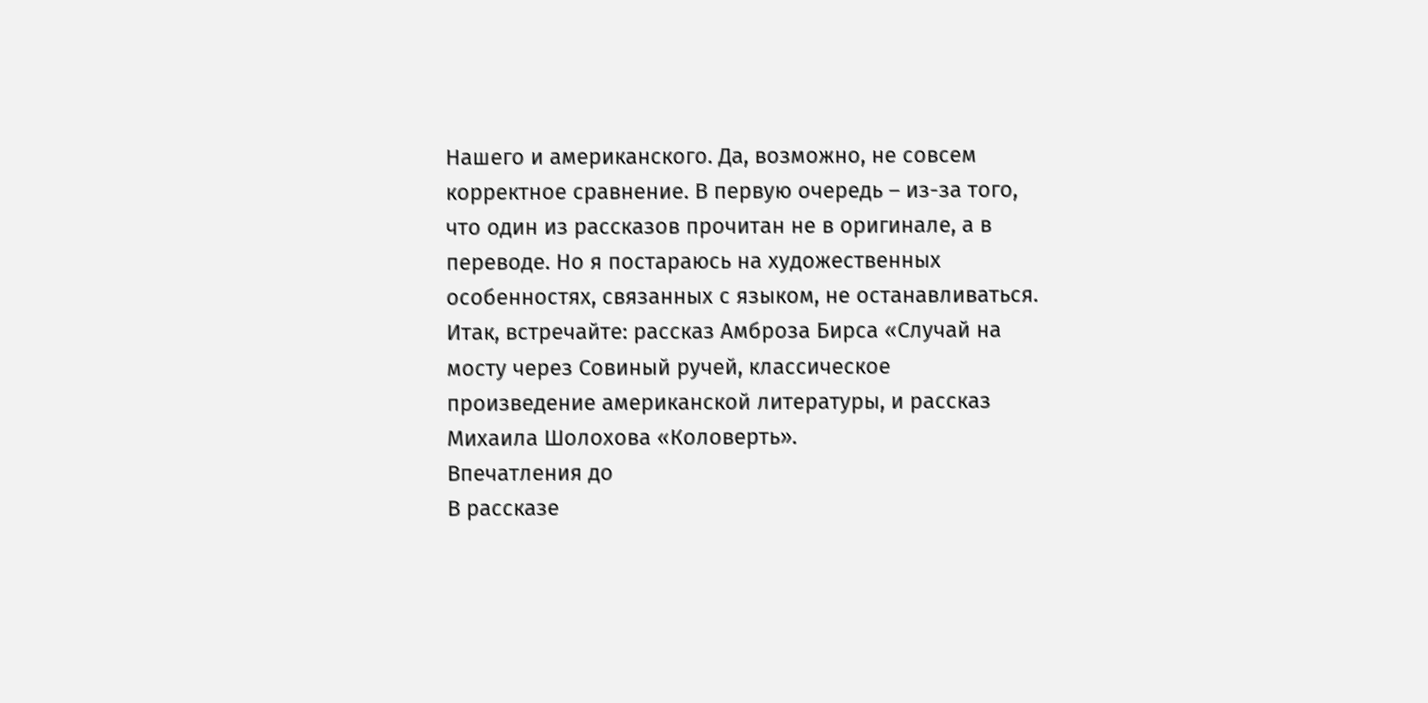Нашего и американского. Да, возможно, не совсем корректное сравнение. В первую очередь – из-за того, что один из рассказов прочитан не в оригинале, а в переводе. Но я постараюсь на художественных особенностях, связанных с языком, не останавливаться.
Итак, встречайте: рассказ Амброза Бирса «Случай на мосту через Совиный ручей, классическое произведение американской литературы, и рассказ Михаила Шолохова «Коловерть».
Впечатления до
В рассказе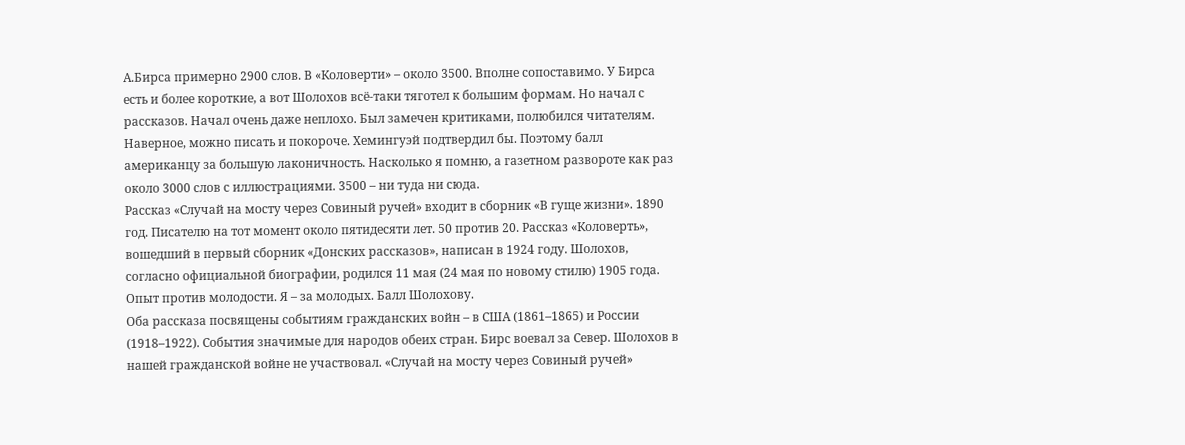А.Бирса примерно 2900 слов. В «Коловерти» – около 3500. Вполне сопоставимо. У Бирса есть и более короткие, а вот Шолохов всё-таки тяготел к большим формам. Но начал с рассказов. Начал очень даже неплохо. Был замечен критиками, полюбился читателям. Наверное, можно писать и покороче. Хемингуэй подтвердил бы. Поэтому балл американцу за большую лаконичность. Насколько я помню, а газетном развороте как раз около 3000 слов с иллюстрациями. 3500 – ни туда ни сюда.
Рассказ «Случай на мосту через Совиный ручей» входит в сборник «В гуще жизни». 1890 год. Писателю на тот момент около пятидесяти лет. 50 против 20. Рассказ «Коловерть», вошедший в первый сборник «Донских рассказов», написан в 1924 году. Шолохов, согласно официальной биографии, родился 11 мая (24 мая по новому стилю) 1905 года. Опыт против молодости. Я – за молодых. Балл Шолохову.
Оба рассказа посвящены событиям гражданских войн – в США (1861–1865) и России (1918–1922). События значимые для народов обеих стран. Бирс воевал за Север. Шолохов в нашей гражданской войне не участвовал. «Случай на мосту через Совиный ручей»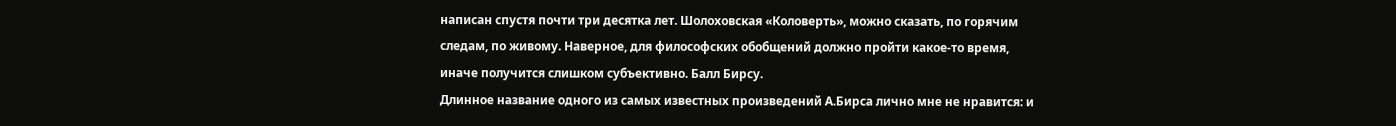написан спустя почти три десятка лет. Шолоховская «Коловерть», можно сказать, по горячим следам, по живому. Наверное, для философских обобщений должно пройти какое-то время, иначе получится слишком субъективно. Балл Бирсу.
Длинное название одного из самых известных произведений А.Бирса лично мне не нравится: и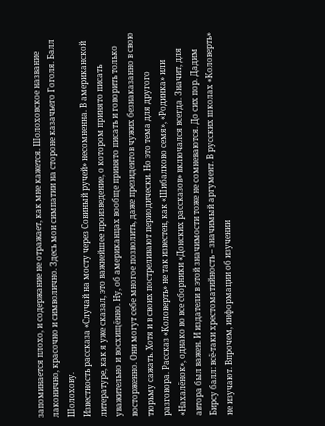запоминается плохо, и содержание не отражает, как мне кажется. Шолоховское название лаконично, красочно и символично. Здесь мои симпатии на стороне казачьего Гоголя. Балл Шолохову.
Известность рассказа «Случай на мосту через Совиный ручей» несомненна. В американской литературе, как я уже сказал, это важнейшее произведение, о котором принято писать уважительно и восхищённо. Ну, об американцах вообще принято писать и говорить только восторженно. Они могут себе многое позволить, даже президентов чужих безнаказанно в свою тюрьму сажать. Хотя и в своих постреливают периодически. Но это тема для другого разговора. Рассказ «Коловерть» не так известен, как «Шибалково семя», «Родинка» или «Нахалёнок», однако во все сборники «Донских рассказов» включался всегда. Значит, для автора был важен. И издатели в этой значимости тоже не сомневаются. До сих пор. Дадим Бирсу балл: всё-таки хрестоматийность – значимый аргумент. В русских школах «Коловерть» не изучают. Впрочем, информации об изучении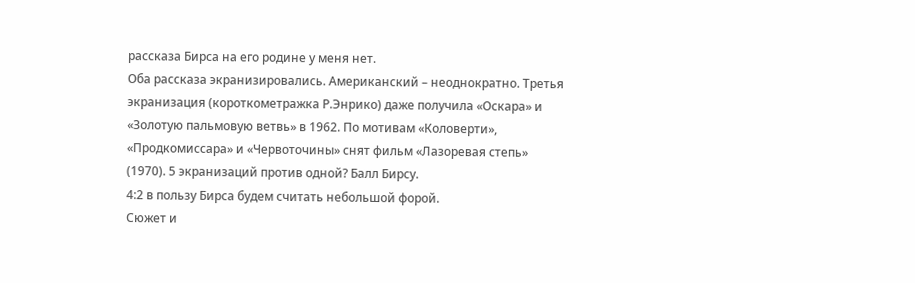рассказа Бирса на его родине у меня нет.
Оба рассказа экранизировались. Американский – неоднократно. Третья экранизация (короткометражка Р.Энрико) даже получила «Оскара» и «Золотую пальмовую ветвь» в 1962. По мотивам «Коловерти», «Продкомиссара» и «Червоточины» снят фильм «Лазоревая степь» (1970). 5 экранизаций против одной? Балл Бирсу.
4:2 в пользу Бирса будем считать небольшой форой.
Сюжет и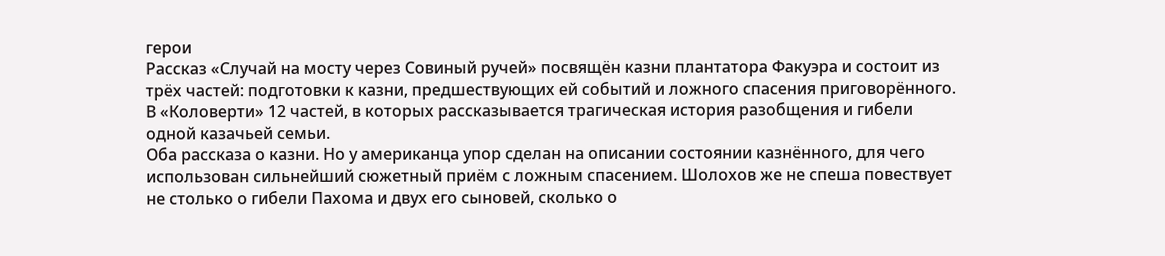герои
Рассказ «Случай на мосту через Совиный ручей» посвящён казни плантатора Факуэра и состоит из трёх частей: подготовки к казни, предшествующих ей событий и ложного спасения приговорённого. В «Коловерти» 12 частей, в которых рассказывается трагическая история разобщения и гибели одной казачьей семьи.
Оба рассказа о казни. Но у американца упор сделан на описании состоянии казнённого, для чего использован сильнейший сюжетный приём с ложным спасением. Шолохов же не спеша повествует не столько о гибели Пахома и двух его сыновей, сколько о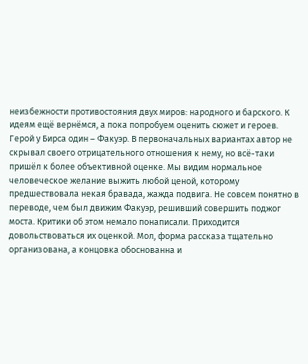неизбежности противостояния двух миров: народного и барского. К идеям ещё вернёмся, а пока попробуем оценить сюжет и героев.
Герой у Бирса один – Факуэр. В первоначальных вариантах автор не скрывал своего отрицательного отношения к нему, но всё-таки пришёл к более объективной оценке. Мы видим нормальное человеческое желание выжить любой ценой, которому предшествовала некая бравада, жажда подвига. Не совсем понятно в переводе, чем был движим Факуэр, решивший совершить поджог моста. Критики об этом немало понаписали. Приходится довольствоваться их оценкой. Мол, форма рассказа тщательно организована, а концовка обоснованна и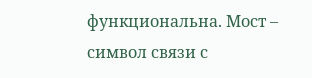функциональна. Мост – символ связи с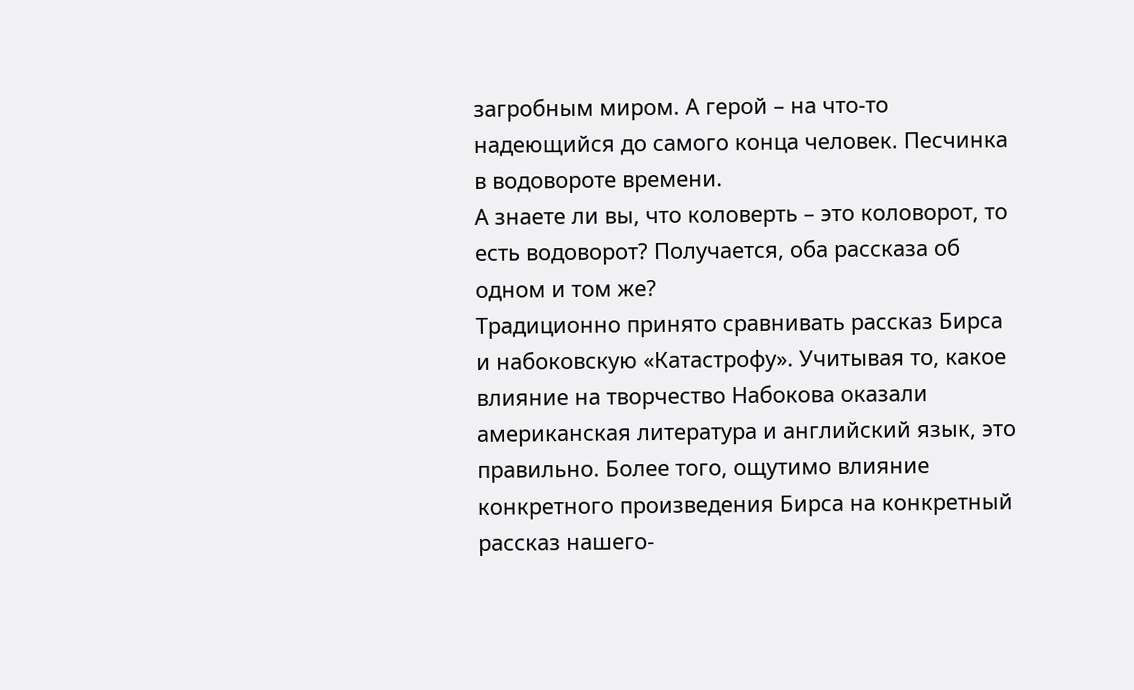загробным миром. А герой – на что-то надеющийся до самого конца человек. Песчинка в водовороте времени.
А знаете ли вы, что коловерть – это коловорот, то есть водоворот? Получается, оба рассказа об одном и том же?
Традиционно принято сравнивать рассказ Бирса и набоковскую «Катастрофу». Учитывая то, какое влияние на творчество Набокова оказали американская литература и английский язык, это правильно. Более того, ощутимо влияние конкретного произведения Бирса на конкретный рассказ нашего-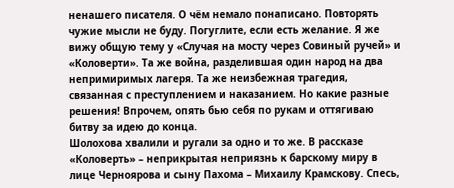ненашего писателя. О чём немало понаписано. Повторять чужие мысли не буду. Погуглите, если есть желание. Я же вижу общую тему у «Случая на мосту через Совиный ручей» и «Коловерти». Та же война, разделившая один народ на два непримиримых лагеря. Та же неизбежная трагедия, связанная с преступлением и наказанием. Но какие разные решения! Впрочем, опять бью себя по рукам и оттягиваю битву за идею до конца.
Шолохова хвалили и ругали за одно и то же. В рассказе «Коловерть» – неприкрытая неприязнь к барскому миру в лице Черноярова и сыну Пахома – Михаилу Крамскову. Спесь,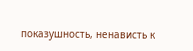показушность, ненависть к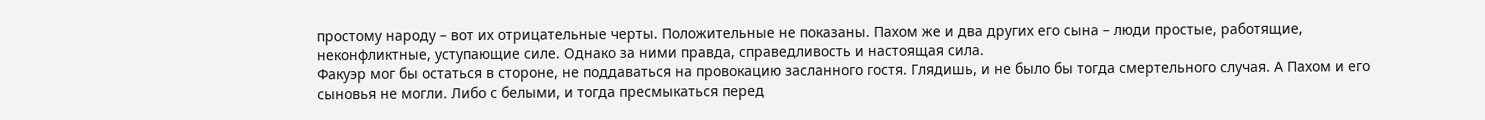простому народу – вот их отрицательные черты. Положительные не показаны. Пахом же и два других его сына – люди простые, работящие, неконфликтные, уступающие силе. Однако за ними правда, справедливость и настоящая сила.
Факуэр мог бы остаться в стороне, не поддаваться на провокацию засланного гостя. Глядишь, и не было бы тогда смертельного случая. А Пахом и его сыновья не могли. Либо с белыми, и тогда пресмыкаться перед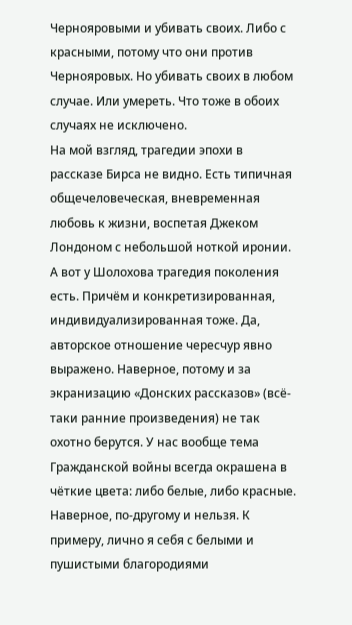Чернояровыми и убивать своих. Либо с красными, потому что они против Чернояровых. Но убивать своих в любом случае. Или умереть. Что тоже в обоих случаях не исключено.
На мой взгляд, трагедии эпохи в рассказе Бирса не видно. Есть типичная общечеловеческая, вневременная любовь к жизни, воспетая Джеком Лондоном с небольшой ноткой иронии. А вот у Шолохова трагедия поколения есть. Причём и конкретизированная, индивидуализированная тоже. Да, авторское отношение чересчур явно выражено. Наверное, потому и за экранизацию «Донских рассказов» (всё-таки ранние произведения) не так охотно берутся. У нас вообще тема Гражданской войны всегда окрашена в чёткие цвета: либо белые, либо красные. Наверное, по-другому и нельзя. К примеру, лично я себя с белыми и пушистыми благородиями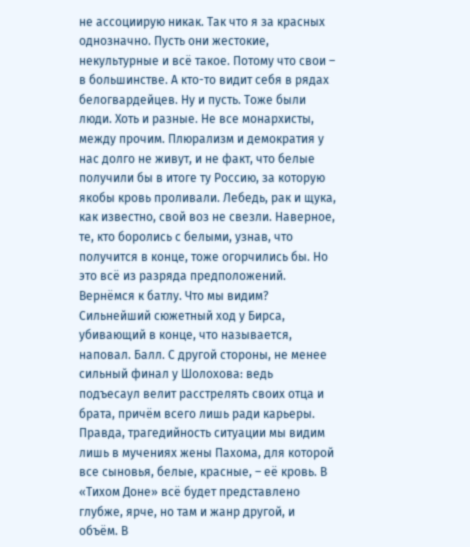не ассоциирую никак. Так что я за красных однозначно. Пусть они жестокие, некультурные и всё такое. Потому что свои – в большинстве. А кто-то видит себя в рядах белогвардейцев. Ну и пусть. Тоже были люди. Хоть и разные. Не все монархисты, между прочим. Плюрализм и демократия у нас долго не живут, и не факт, что белые получили бы в итоге ту Россию, за которую якобы кровь проливали. Лебедь, рак и щука, как известно, свой воз не свезли. Наверное, те, кто боролись с белыми, узнав, что получится в конце, тоже огорчились бы. Но это всё из разряда предположений.
Вернёмся к батлу. Что мы видим? Сильнейший сюжетный ход у Бирса, убивающий в конце, что называется, наповал. Балл. С другой стороны, не менее сильный финал у Шолохова: ведь подъесаул велит расстрелять своих отца и брата, причём всего лишь ради карьеры. Правда, трагедийность ситуации мы видим лишь в мучениях жены Пахома, для которой все сыновья, белые, красные, – её кровь. В «Тихом Доне» всё будет представлено глубже, ярче, но там и жанр другой, и объём. В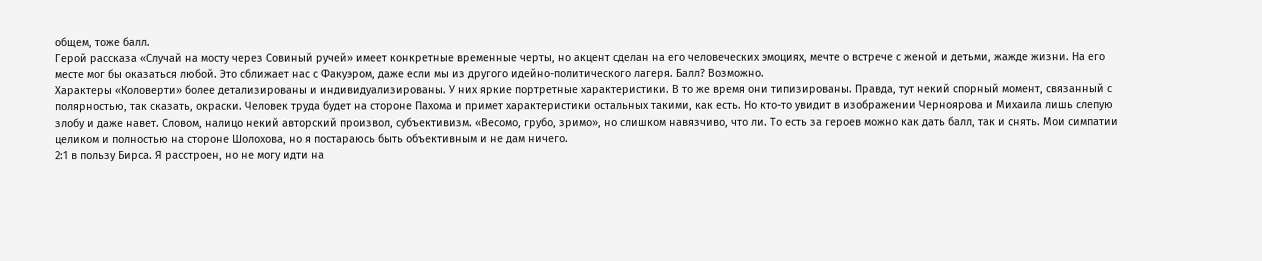общем, тоже балл.
Герой рассказа «Случай на мосту через Совиный ручей» имеет конкретные временные черты, но акцент сделан на его человеческих эмоциях, мечте о встрече с женой и детьми, жажде жизни. На его месте мог бы оказаться любой. Это сближает нас с Факуэром, даже если мы из другого идейно-политического лагеря. Балл? Возможно.
Характеры «Коловерти» более детализированы и индивидуализированы. У них яркие портретные характеристики. В то же время они типизированы. Правда, тут некий спорный момент, связанный с полярностью, так сказать, окраски. Человек труда будет на стороне Пахома и примет характеристики остальных такими, как есть. Но кто-то увидит в изображении Черноярова и Михаила лишь слепую злобу и даже навет. Словом, налицо некий авторский произвол, субъективизм. «Весомо, грубо, зримо», но слишком навязчиво, что ли. То есть за героев можно как дать балл, так и снять. Мои симпатии целиком и полностью на стороне Шолохова, но я постараюсь быть объективным и не дам ничего.
2:1 в пользу Бирса. Я расстроен, но не могу идти на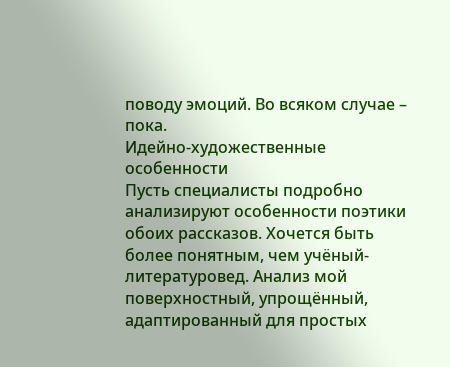поводу эмоций. Во всяком случае – пока.
Идейно-художественные особенности
Пусть специалисты подробно анализируют особенности поэтики обоих рассказов. Хочется быть более понятным, чем учёный-литературовед. Анализ мой поверхностный, упрощённый, адаптированный для простых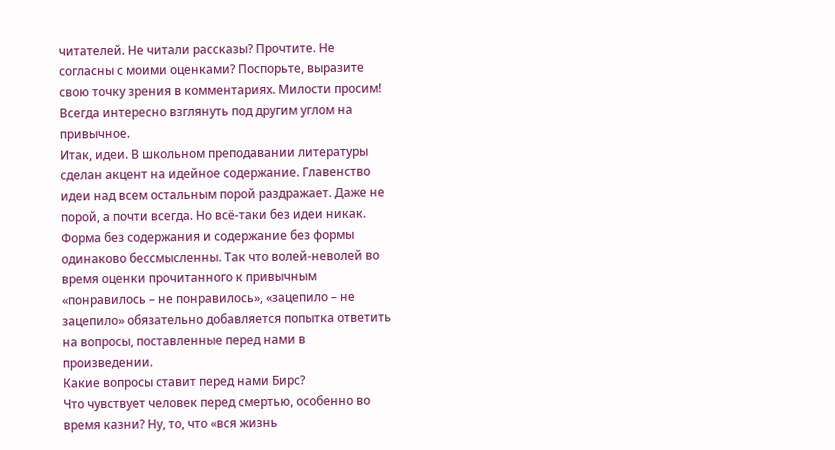читателей. Не читали рассказы? Прочтите. Не согласны с моими оценками? Поспорьте, выразите свою точку зрения в комментариях. Милости просим! Всегда интересно взглянуть под другим углом на привычное.
Итак, идеи. В школьном преподавании литературы сделан акцент на идейное содержание. Главенство идеи над всем остальным порой раздражает. Даже не порой, а почти всегда. Но всё-таки без идеи никак. Форма без содержания и содержание без формы одинаково бессмысленны. Так что волей-неволей во время оценки прочитанного к привычным «понравилось – не понравилось», «зацепило – не зацепило» обязательно добавляется попытка ответить на вопросы, поставленные перед нами в произведении.
Какие вопросы ставит перед нами Бирс?
Что чувствует человек перед смертью, особенно во время казни? Ну, то, что «вся жизнь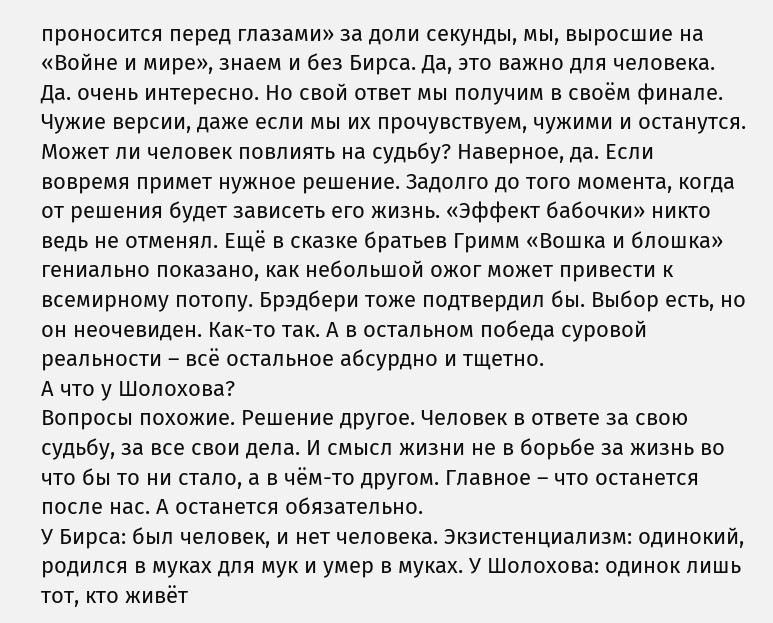проносится перед глазами» за доли секунды, мы, выросшие на «Войне и мире», знаем и без Бирса. Да, это важно для человека. Да. очень интересно. Но свой ответ мы получим в своём финале. Чужие версии, даже если мы их прочувствуем, чужими и останутся.
Может ли человек повлиять на судьбу? Наверное, да. Если вовремя примет нужное решение. Задолго до того момента, когда от решения будет зависеть его жизнь. «Эффект бабочки» никто ведь не отменял. Ещё в сказке братьев Гримм «Вошка и блошка» гениально показано, как небольшой ожог может привести к всемирному потопу. Брэдбери тоже подтвердил бы. Выбор есть, но он неочевиден. Как-то так. А в остальном победа суровой реальности – всё остальное абсурдно и тщетно.
А что у Шолохова?
Вопросы похожие. Решение другое. Человек в ответе за свою судьбу, за все свои дела. И смысл жизни не в борьбе за жизнь во что бы то ни стало, а в чём-то другом. Главное – что останется после нас. А останется обязательно.
У Бирса: был человек, и нет человека. Экзистенциализм: одинокий, родился в муках для мук и умер в муках. У Шолохова: одинок лишь тот, кто живёт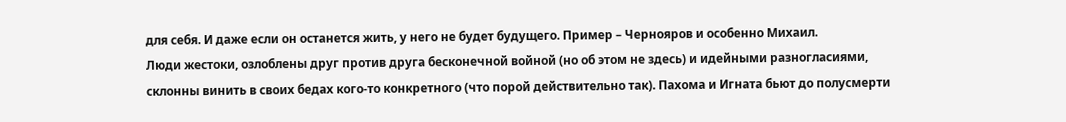для себя. И даже если он останется жить, у него не будет будущего. Пример – Чернояров и особенно Михаил.
Люди жестоки, озлоблены друг против друга бесконечной войной (но об этом не здесь) и идейными разногласиями, склонны винить в своих бедах кого-то конкретного (что порой действительно так). Пахома и Игната бьют до полусмерти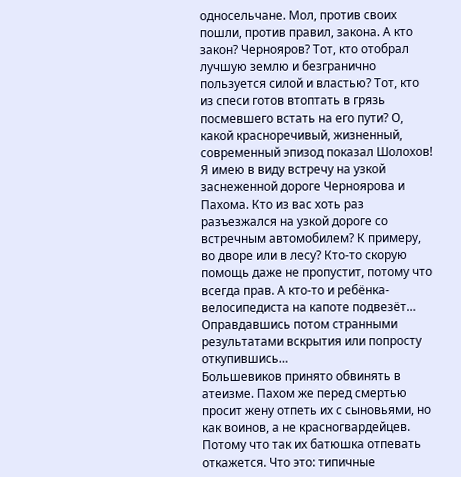односельчане. Мол, против своих пошли, против правил, закона. А кто закон? Чернояров? Тот, кто отобрал лучшую землю и безгранично пользуется силой и властью? Тот, кто из спеси готов втоптать в грязь посмевшего встать на его пути? О, какой красноречивый, жизненный, современный эпизод показал Шолохов! Я имею в виду встречу на узкой заснеженной дороге Черноярова и Пахома. Кто из вас хоть раз разъезжался на узкой дороге со встречным автомобилем? К примеру, во дворе или в лесу? Кто-то скорую помощь даже не пропустит, потому что всегда прав. А кто-то и ребёнка-велосипедиста на капоте подвезёт… Оправдавшись потом странными результатами вскрытия или попросту откупившись…
Большевиков принято обвинять в атеизме. Пахом же перед смертью просит жену отпеть их с сыновьями, но как воинов, а не красногвардейцев. Потому что так их батюшка отпевать откажется. Что это: типичные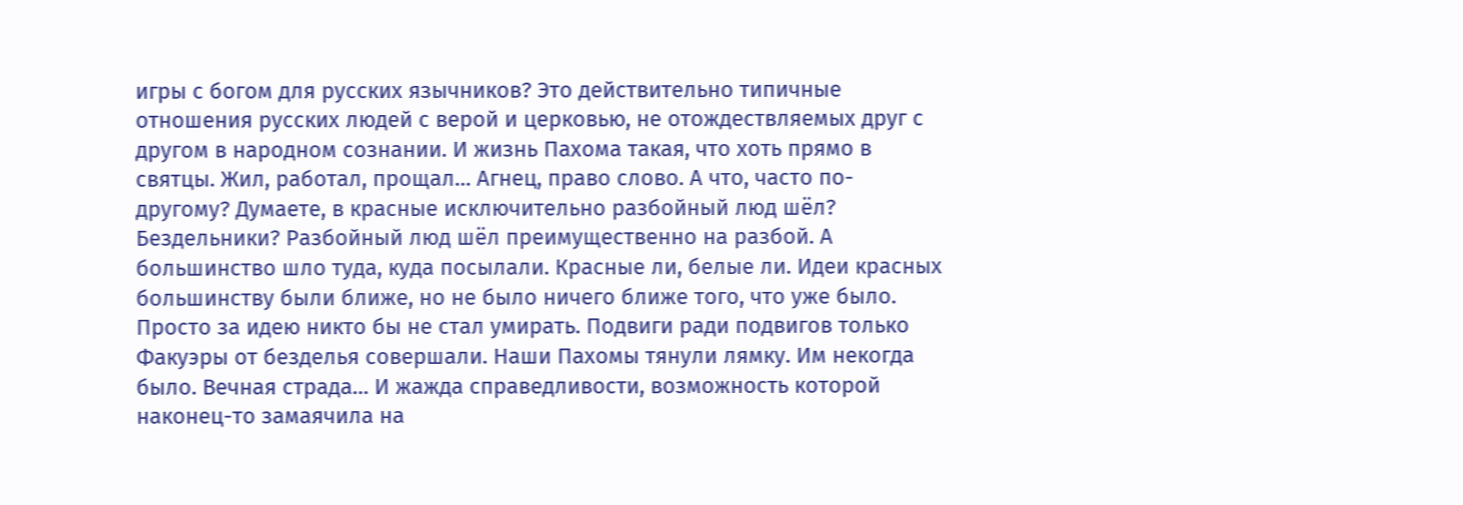игры с богом для русских язычников? Это действительно типичные отношения русских людей с верой и церковью, не отождествляемых друг с другом в народном сознании. И жизнь Пахома такая, что хоть прямо в святцы. Жил, работал, прощал… Агнец, право слово. А что, часто по-другому? Думаете, в красные исключительно разбойный люд шёл? Бездельники? Разбойный люд шёл преимущественно на разбой. А большинство шло туда, куда посылали. Красные ли, белые ли. Идеи красных большинству были ближе, но не было ничего ближе того, что уже было. Просто за идею никто бы не стал умирать. Подвиги ради подвигов только Факуэры от безделья совершали. Наши Пахомы тянули лямку. Им некогда было. Вечная страда… И жажда справедливости, возможность которой наконец-то замаячила на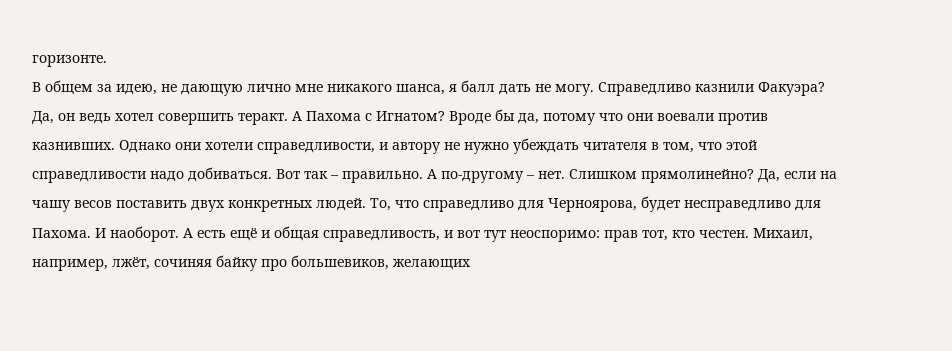горизонте.
В общем за идею, не дающую лично мне никакого шанса, я балл дать не могу. Справедливо казнили Факуэра? Да, он ведь хотел совершить теракт. А Пахома с Игнатом? Вроде бы да, потому что они воевали против казнивших. Однако они хотели справедливости, и автору не нужно убеждать читателя в том, что этой справедливости надо добиваться. Вот так – правильно. А по-другому – нет. Слишком прямолинейно? Да, если на чашу весов поставить двух конкретных людей. То, что справедливо для Черноярова, будет несправедливо для Пахома. И наоборот. А есть ещё и общая справедливость, и вот тут неоспоримо: прав тот, кто честен. Михаил, например, лжёт, сочиняя байку про большевиков, желающих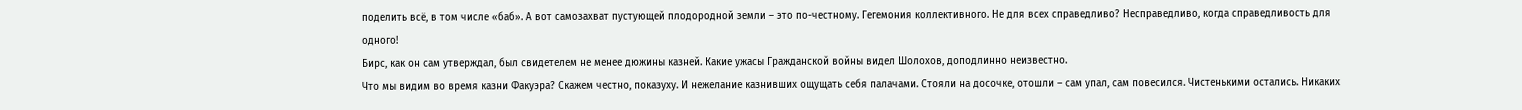поделить всё, в том числе «баб». А вот самозахват пустующей плодородной земли – это по-честному. Гегемония коллективного. Не для всех справедливо? Несправедливо, когда справедливость для одного!
Бирс, как он сам утверждал, был свидетелем не менее дюжины казней. Какие ужасы Гражданской войны видел Шолохов, доподлинно неизвестно.
Что мы видим во время казни Факуэра? Скажем честно, показуху. И нежелание казнивших ощущать себя палачами. Стояли на досочке, отошли – сам упал, сам повесился. Чистенькими остались. Никаких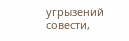угрызений совести,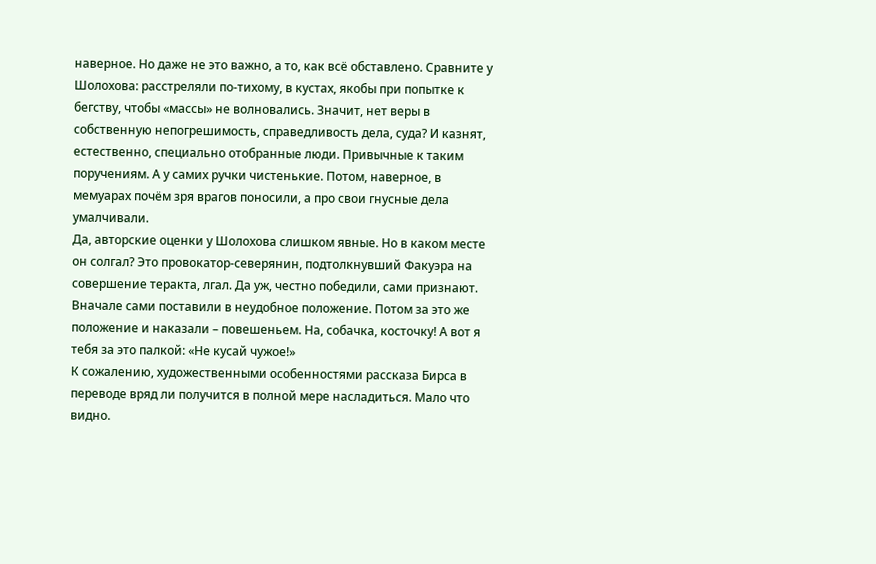наверное. Но даже не это важно, а то, как всё обставлено. Сравните у Шолохова: расстреляли по-тихому, в кустах, якобы при попытке к бегству, чтобы «массы» не волновались. Значит, нет веры в собственную непогрешимость, справедливость дела, суда? И казнят, естественно, специально отобранные люди. Привычные к таким поручениям. А у самих ручки чистенькие. Потом, наверное, в мемуарах почём зря врагов поносили, а про свои гнусные дела умалчивали.
Да, авторские оценки у Шолохова слишком явные. Но в каком месте он солгал? Это провокатор-северянин, подтолкнувший Факуэра на совершение теракта, лгал. Да уж, честно победили, сами признают. Вначале сами поставили в неудобное положение. Потом за это же положение и наказали – повешеньем. На, собачка, косточку! А вот я тебя за это палкой: «Не кусай чужое!»
К сожалению, художественными особенностями рассказа Бирса в переводе вряд ли получится в полной мере насладиться. Мало что видно.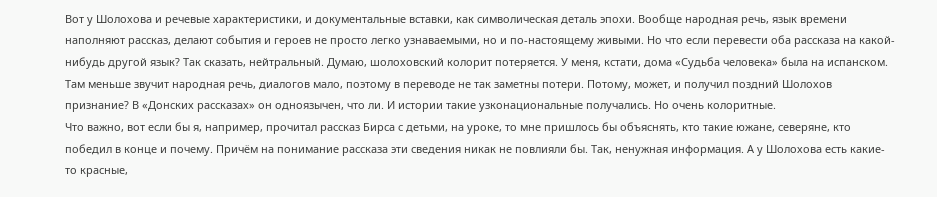Вот у Шолохова и речевые характеристики, и документальные вставки, как символическая деталь эпохи. Вообще народная речь, язык времени наполняют рассказ, делают события и героев не просто легко узнаваемыми, но и по-настоящему живыми. Но что если перевести оба рассказа на какой-нибудь другой язык? Так сказать, нейтральный. Думаю, шолоховский колорит потеряется. У меня, кстати, дома «Судьба человека» была на испанском. Там меньше звучит народная речь, диалогов мало, поэтому в переводе не так заметны потери. Потому, может, и получил поздний Шолохов признание? В «Донских рассказах» он одноязычен, что ли. И истории такие узконациональные получались. Но очень колоритные.
Что важно, вот если бы я, например, прочитал рассказ Бирса с детьми, на уроке, то мне пришлось бы объяснять, кто такие южане, северяне, кто победил в конце и почему. Причём на понимание рассказа эти сведения никак не повлияли бы. Так, ненужная информация. А у Шолохова есть какие-то красные,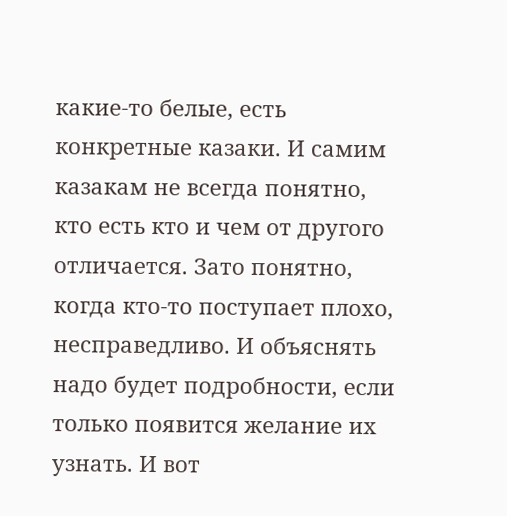какие-то белые, есть конкретные казаки. И самим казакам не всегда понятно, кто есть кто и чем от другого отличается. Зато понятно, когда кто-то поступает плохо, несправедливо. И объяснять надо будет подробности, если только появится желание их узнать. И вот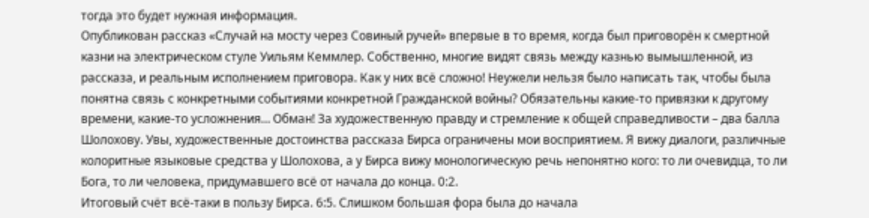тогда это будет нужная информация.
Опубликован рассказ «Случай на мосту через Совиный ручей» впервые в то время, когда был приговорён к смертной казни на электрическом стуле Уильям Кеммлер. Собственно, многие видят связь между казнью вымышленной, из рассказа, и реальным исполнением приговора. Как у них всё сложно! Неужели нельзя было написать так, чтобы была понятна связь с конкретными событиями конкретной Гражданской войны? Обязательны какие-то привязки к другому времени, какие-то усложнения… Обман! За художественную правду и стремление к общей справедливости – два балла Шолохову. Увы, художественные достоинства рассказа Бирса ограничены мои восприятием. Я вижу диалоги, различные колоритные языковые средства у Шолохова, а у Бирса вижу монологическую речь непонятно кого: то ли очевидца, то ли Бога, то ли человека, придумавшего всё от начала до конца. 0:2.
Итоговый счёт всё-таки в пользу Бирса. 6:5. Слишком большая фора была до начала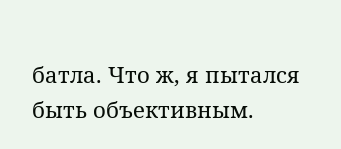батла. Что ж, я пытался быть объективным.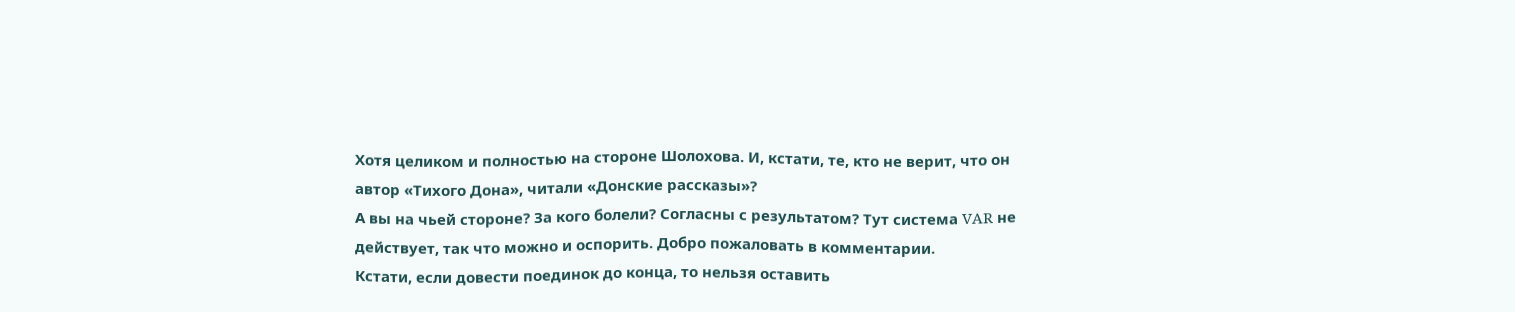Хотя целиком и полностью на стороне Шолохова. И, кстати, те, кто не верит, что он автор «Тихого Дона», читали «Донские рассказы»?
А вы на чьей стороне? За кого болели? Согласны с результатом? Тут система VAR не действует, так что можно и оспорить. Добро пожаловать в комментарии.
Кстати, если довести поединок до конца, то нельзя оставить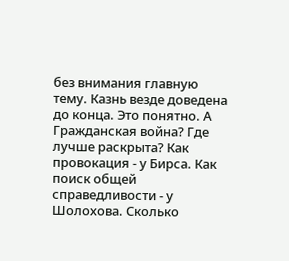без внимания главную тему. Казнь везде доведена до конца. Это понятно. А Гражданская война? Где лучше раскрыта? Как провокация - у Бирса. Как поиск общей справедливости - у Шолохова. Сколько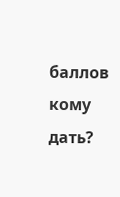баллов кому дать?